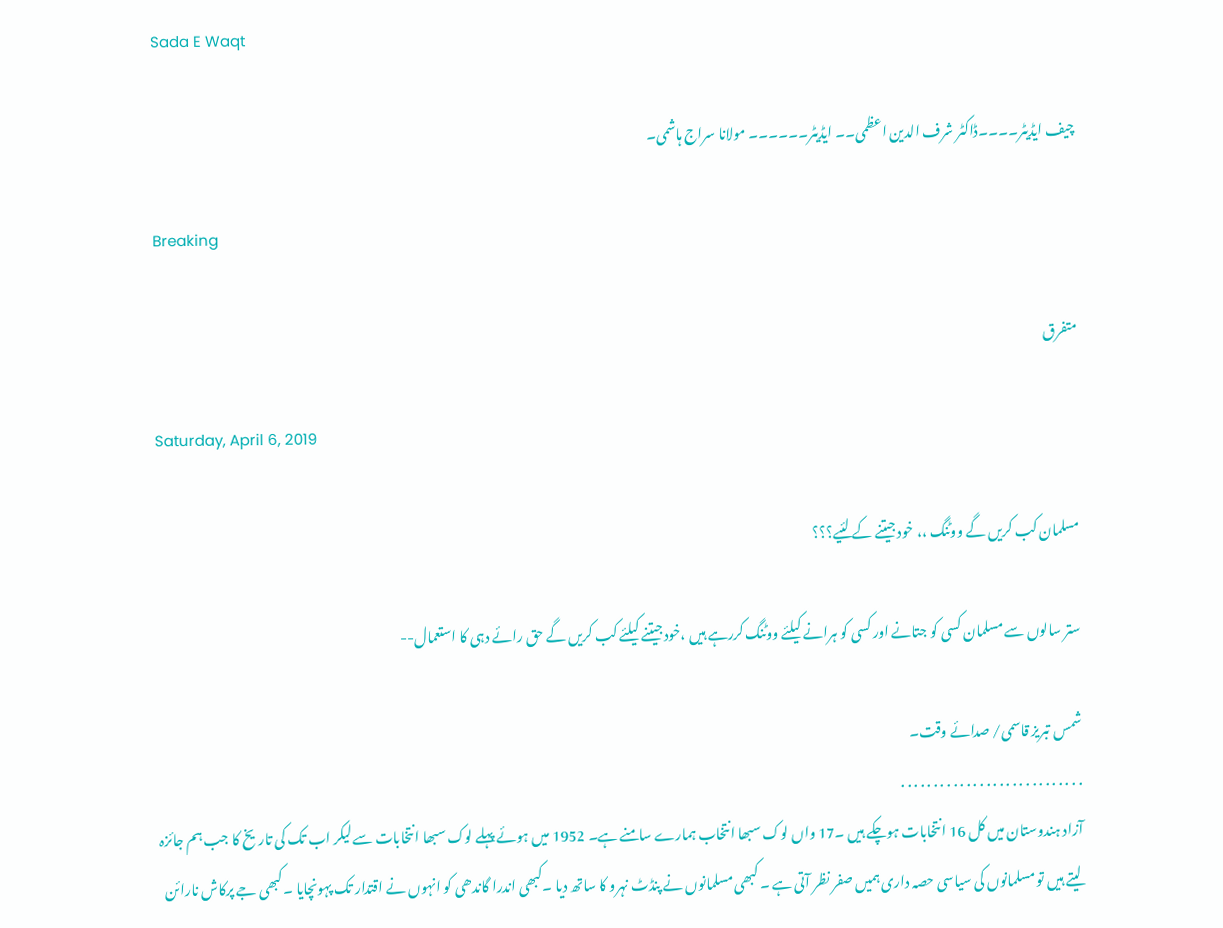Sada E Waqt

چیف ایڈیٹر۔۔۔۔ڈاکٹر شرف الدین اعظمی۔۔ ایڈیٹر۔۔۔۔۔۔ مولانا سراج ہاشمی۔

Breaking

متفرق

Saturday, April 6, 2019

مسلمان کب کریں گے ووٹنگ ،، خود جیتنے کے لئیے؟؟؟

ستر سالوں سے مسلمان کسی کو جتانے اور کسی کو ہرانے کیلئے ووٹنگ کررہے ہیں ،خود جیتنے کیلئے کب کریں گے حق رائے دہی کا استعمال--

شمس تبریز قاسمی/ صدائے وقت۔
. . . . . . . . . . . . . . . . . . . . . . . . . . . .
آزاد ہندوستان میں کل 16 انتخابات ہوچکے ہیں ۔17 واں لوک سبھا انتخاب ہمارے سامنے ہے۔ 1952 میں ہوئے پہلے لوک سبھا انتخابات سے لیکر اب تک کی تاریخ کا جب ہم جائزہ لیتے ہیں تو مسلمانوں کی سیاسی حصہ داری ہمیں صفر نظر آتی ہے ۔ کبھی مسلمانوں نے پنڈٹ نہرو کا ساتھ دیا ۔کبھی اندرا گاندھی کو انہوں نے اقتدار تک پہونچایا ۔کبھی جے پرکاش نارائن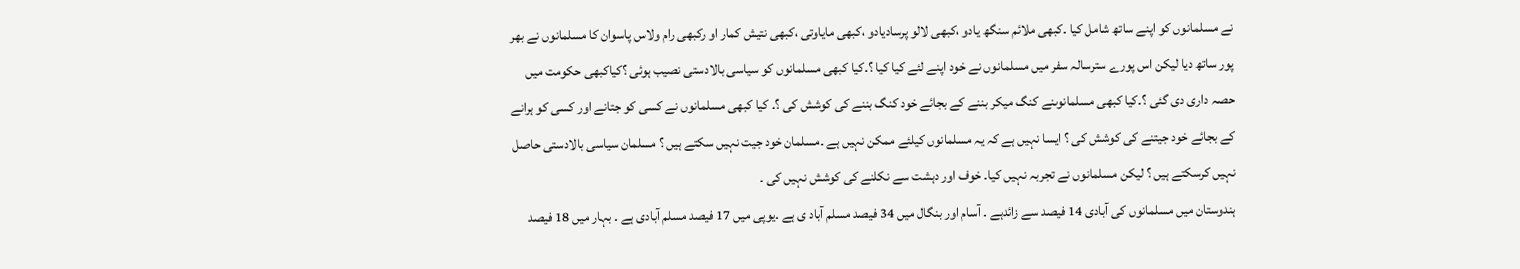نے مسلمانوں کو اپنے ساتھ شامل کیا ۔کبھی ملائم سنگھ یادو ،کبھی لالو پرسادیادو ،کبھی مایاوتی ،کبھی نتیش کمار او رکبھی رام ولاس پاسوان کا مسلمانوں نے بھر پور ساتھ دیا لیکن اس پورے سترسالہ سفر میں مسلمانوں نے خود اپنے لئے کیا کیا ؟۔کیا کبھی مسلمانوں کو سیاسی بالادستی نصیب ہوئی ؟کیاکبھی حکومت میں حصہ داری دی گئی ؟۔کیا کبھی مسلمانوںنے کنگ میکر بننے کے بجائے خود کنگ بننے کی کوشش کی ؟۔ کیا کبھی مسلمانوں نے کسی کو جتانے اور کسی کو ہرانے کے بجائے خود جیتنے کی کوشش کی ؟ ایسا نہیں ہے کہ یہ مسلمانوں کیلئے ممکن نہیں ہے ۔مسلمان خود جیت نہیں سکتے ہیں ؟ مسلمان سیاسی بالادستی حاصل نہیں کرسکتے ہیں ؟ لیکن مسلمانوں نے تجربہ نہیں کیا۔ خوف اور دہشت سے نکلنے کی کوشش نہیں کی ۔
ہندوستان میں مسلمانوں کی آبادی 14 فیصد سے زائدہے ۔ آسام اور بنگال میں 34 فیصد مسلم آباد ی ہے ۔یوپی میں 17 فیصد مسلم آبادی ہے ۔ بہار میں 18 فیصد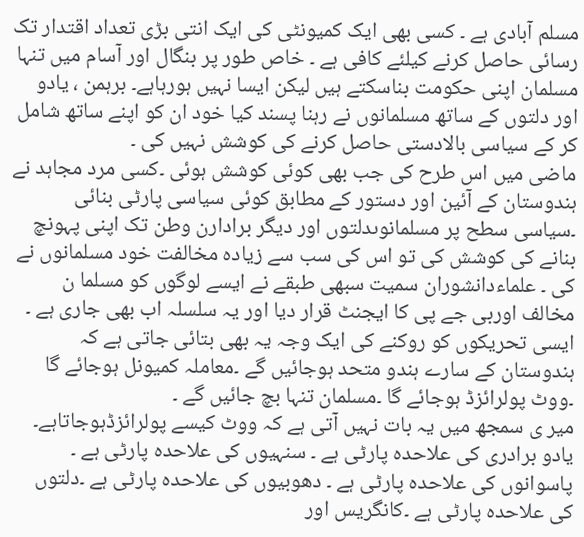مسلم آبادی ہے ۔ کسی بھی ایک کمیونٹی کی ایک انتی بڑی تعداد اقتدار تک رسائی حاصل کرنے کیلئے کافی ہے ۔ خاص طور پر بنگال اور آسام میں تنہا مسلمان اپنی حکومت بناسکتے ہیں لیکن ایسا نہیں ہورہاہے۔ برہمن ، یادو اور دلتوں کے ساتھ مسلمانوں نے رہنا پسند کیا خود ان کو اپنے ساتھ شامل کر کے سیاسی بالادستی حاصل کرنے کی کوشش نہیں کی ۔
ماضی میں اس طرح کی جب بھی کوئی کوشش ہوئی ۔کسی مرد مجاہد نے ہندوستان کے آئین اور دستور کے مطابق کوئی سیاسی پارٹی بنائی ۔سیاسی سطح پر مسلمانوںدلتوں اور دیگر برادارن وطن تک اپنی پہونچ بنانے کی کوشش کی تو اس کی سب سے زیادہ مخالفت خود مسلمانوں نے کی ۔ علماءدانشوران سمیت سبھی طبقے نے ایسے لوگوں کو مسلما ن مخالف اوربی جے پی کا ایجنٹ قرار دیا اور یہ سلسلہ اب بھی جاری ہے ۔ ایسی تحریکوں کو روکنے کی ایک وجہ یہ بھی بتائی جاتی ہے کہ ہندوستان کے سارے ہندو متحد ہوجائیں گے ۔معاملہ کمیونل ہوجائے گا ۔ووٹ پولرائزڈ ہوجائے گا ۔مسلمان تنہا بچ جائیں گے ۔
میر ی سمجھ میں یہ بات نہیں آتی ہے کہ ووٹ کیسے پولرائزڈہوجاتاہے۔ یادو برادری کی علاحدہ پارٹی ہے ۔ سنہیوں کی علاحدہ پارٹی ہے ۔ پاسوانوں کی علاحدہ پارٹی ہے ۔ دھوبیوں کی علاحدہ پارٹی ہے ۔دلتوں کی علاحدہ پارٹی ہے ۔کانگریس اور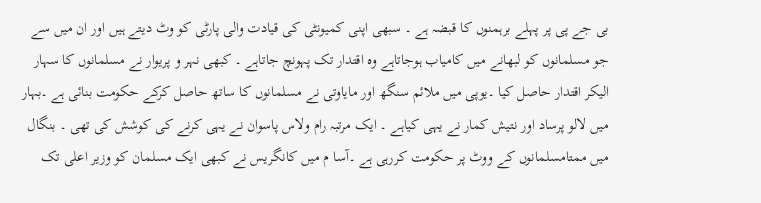بی جے پی پر پہلے برہمنوں کا قبضہ ہے ۔ سبھی اپنی کمیونٹی کی قیادت والی پارٹی کو وٹ دیتے ہیں اور ان میں سے جو مسلمانوں کو لبھانے میں کامیاب ہوجاتاہے وہ اقتدار تک پہونچ جاتاہے ۔ کبھی نہر و پریوار نے مسلمانوں کا سہار الیکر اقتدار حاصل کیا ۔یوپی میں ملائم سنگھ اور مایاوتی نے مسلمانوں کا ساتھ حاصل کرکے حکومت بنائی ہے ۔بہار میں لالو پرساد اور نتیش کمار نے یہی کیاہے ۔ ایک مرتبہ رام ولاس پاسوان نے یہی کرنے کی کوشش کی تھی ۔ بنگال میں ممتامسلمانوں کے ووٹ پر حکومت کررہی ہے ۔آسا م میں کانگریس نے کبھی ایک مسلمان کو وزیر اعلی تک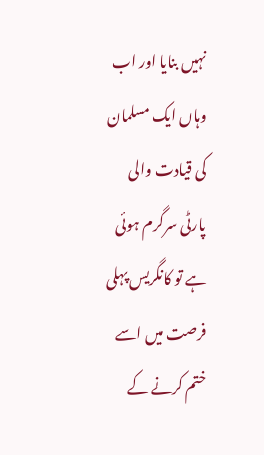نہیں بنایا اور اب وہاں ایک مسلمان کی قیادت والی پارٹی سرگرم ہوئی ہے تو کانگریس پہلی فرصت میں اسے ختم کرنے کے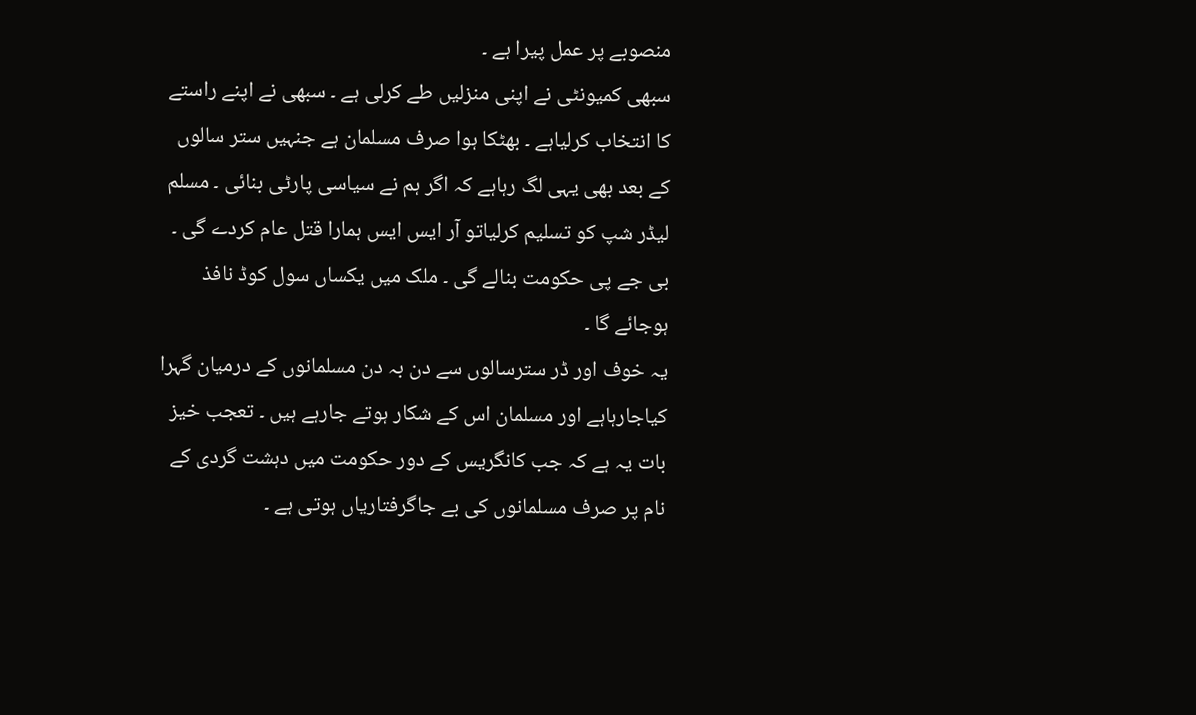منصوبے پر عمل پیرا ہے ۔
سبھی کمیونٹی نے اپنی منزلیں طے کرلی ہے ۔ سبھی نے اپنے راستے کا انتخاب کرلیاہے ۔ بھٹکا ہوا صرف مسلمان ہے جنہیں ستر سالوں کے بعد بھی یہی لگ رہاہے کہ اگر ہم نے سیاسی پارٹی بنائی ۔ مسلم لیڈر شپ کو تسلیم کرلیاتو آر ایس ایس ہمارا قتل عام کردے گی ۔ بی جے پی حکومت بنالے گی ۔ ملک میں یکساں سول کوڈ نافذ ہوجائے گا ۔
یہ خوف اور ڈر سترسالوں سے دن بہ دن مسلمانوں کے درمیان گہرا کیاجارہاہے اور مسلمان اس کے شکار ہوتے جارہے ہیں ۔ تعجب خیز بات یہ ہے کہ جب کانگریس کے دور حکومت میں دہشت گردی کے نام پر صرف مسلمانوں کی بے جاگرفتاریاں ہوتی ہے ۔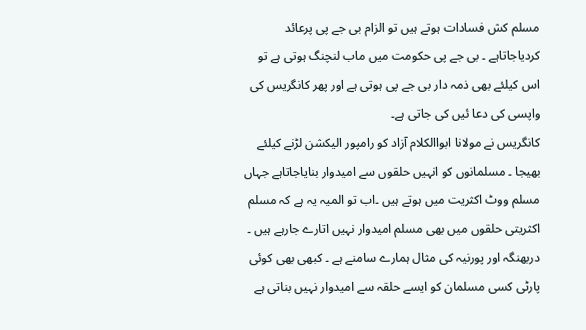مسلم کش فسادات ہوتے ہیں تو الزام بی جے پی پرعائد کردیاجاتاہے ۔ بی جے پی حکومت میں ماب لنچنگ ہوتی ہے تو اس کیلئے بھی ذمہ دار بی جے پی ہوتی ہے اور پھر کانگریس کی واپسی کی دعا ئیں کی جاتی ہے۔
کانگریس نے مولانا ابواالکلام آزاد کو رامپور الیکشن لڑنے کیلئے بھیجا ۔ مسلمانوں کو انہیں حلقوں سے امیدوار بنایاجاتاہے جہاں مسلم ووٹ اکثریت میں ہوتے ہیں ۔اب تو المیہ یہ ہے کہ مسلم اکثریتی حلقوں میں بھی مسلم امیدوار نہیں اتارے جارہے ہیں ۔ دربھنگہ اور پورنیہ کی مثال ہمارے سامنے ہے ۔ کبھی بھی کوئی پارٹی کسی مسلمان کو ایسے حلقہ سے امیدوار نہیں بناتی ہے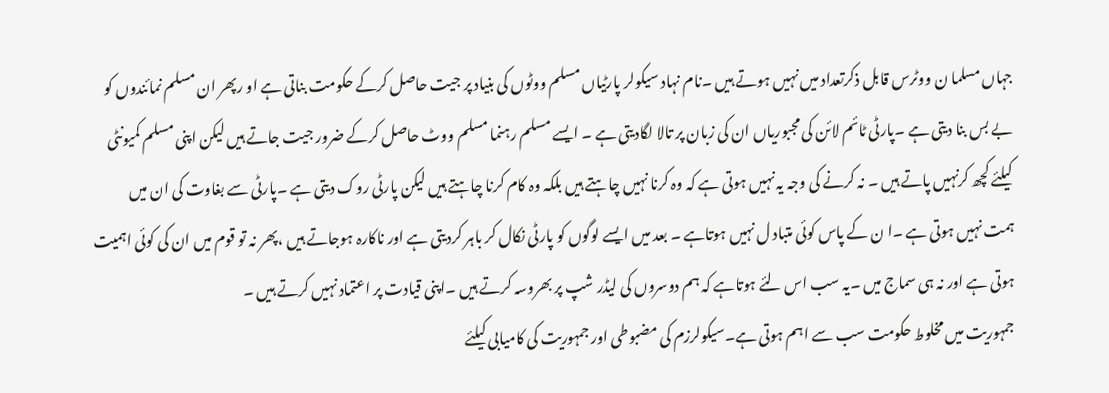جہاں مسلما ن ووٹرس قابل ذکرتعداد میں نہیں ہوتے ہیں ۔نام نہاد سیکولر پارٹیاں مسلم ووٹوں کی بنیاد پر جیت حاصل کرکے حکومت بناتی ہے او رپھر ان مسلم نمائندوں کو بے بس بنا دیتی ہے ۔پارٹی ٹائم لائن کی مجبوریاں ان کی زبان پر تالا لگادیتی ہے ۔ ایسے مسلم رہنما مسلم ووٹ حاصل کرکے ضرور جیت جاتے ہیں لیکن اپنی مسلم کمیونٹی کیلئے کچھ کرنہیں پاتے ہیں ۔ نہ کرنے کی وجہ یہ نہیں ہوتی ہے کہ وہ کرنا نہیں چاہتے ہیں بلکہ وہ کام کرنا چاہتے ہیں لیکن پارٹی روک دیتی ہے ۔پارٹی سے بغاوت کی ان میں ہمت نہیں ہوتی ہے ۔ا ن کے پاس کوئی متباد ل نہیں ہوتاہے ۔ بعد میں ایسے لوگوں کو پارٹی نکال کر باہر کردیتی ہے اور ناکارہ ہوجاتے ہیں ،پھر نہ تو قوم میں ان کی کوئی اہمیت ہوتی ہے اور نہ ہی سماج میں ۔یہ سب اس لئے ہوتاہے کہ ہم دوسروں کی لیڈر شپ پر بھروسہ کرتے ہیں ۔اپنی قیادت پر اعتماد نہیں کرتے ہیں ۔
جمہوریت میں مخلوط حکومت سب سے اہم ہوتی ہے۔سیکولرزم کی مضبوطی اور جمہوریت کی کامیابی کیلئے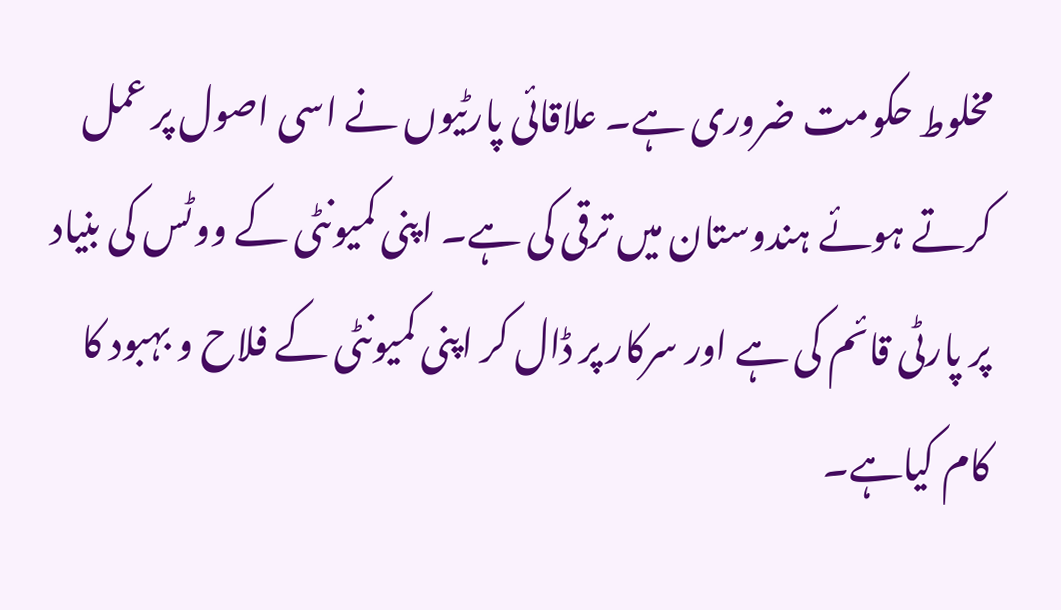مخلوط حکومت ضروری ہے۔ علاقائی پارٹیوں نے اسی اصول پر عمل کرتے ہوئے ہندوستان میں ترقی کی ہے۔ اپنی کمیونٹی کے ووٹس کی بنیاد پر پارٹی قائم کی ہے اور سرکار پر ڈال کر اپنی کمیونٹی کے فلاح و بہبود کا کام کیاہے۔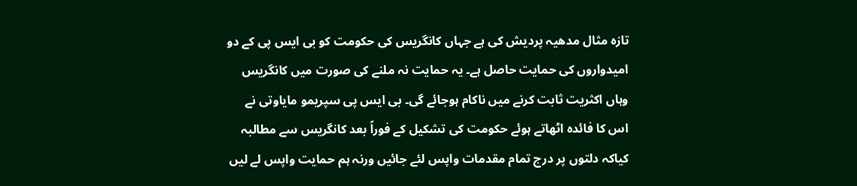تازہ مثال مدھیہ پردیش کی ہے جہاں کانگریس کی حکومت کو بی ایس پی کے دو امیدواروں کی حمایت حاصل ہے۔ یہ حمایت نہ ملنے کی صورت میں کانگریس وہاں اکثریت ثابت کرنے میں ناکام ہوجائے گی۔ بی ایس پی سپریمو مایاوتی نے اس کا فائدہ اٹھاتے ہوئے حکومت کی تشکیل کے فوراً بعد کانگریس سے مطالبہ کیاکہ دلتوں پر درج تمام مقدمات واپس لئے جائیں ورنہ ہم حمایت واپس لے لیں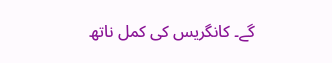گے۔ کانگریس کی کمل ناتھ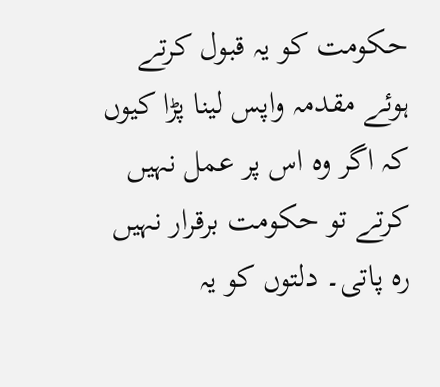حکومت کو یہ قبول کرتے ہوئے مقدمہ واپس لینا پڑا کیوں کہ اگر وہ اس پر عمل نہیں کرتے تو حکومت برقرار نہیں رہ پاتی۔ دلتوں کو یہ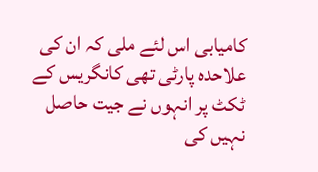کامیابی اس لئے ملی کہ ان کی علاحدہ پارٹی تھی کانگریس کے ٹکٹ پر انہوں نے جیت حاصل نہیں کی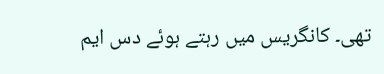تھی۔ کانگریس میں رہتے ہوئے دس ایم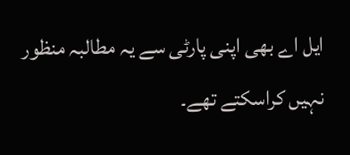ایل اے بھی اپنی پارٹی سے یہ مطالبہ منظور نہیں کراسکتے تھے۔